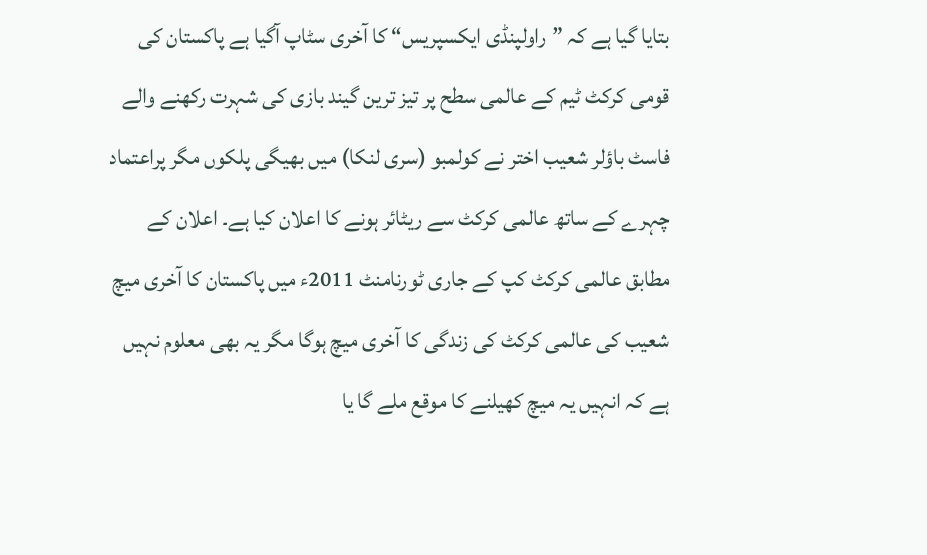بتایا گیا ہے کہ ”راولپنڈی ایکسپریس“ کا آخری سٹاپ آگیا ہے پاکستان کی قومی کرکٹ ٹیم کے عالمی سطح پر تیز ترین گیند بازی کی شہرت رکھنے والے فاسٹ باؤلر شعیب اختر نے کولمبو (سری لنکا) میں بھیگی پلکوں مگر پراعتماد چہرے کے ساتھ عالمی کرکٹ سے ریٹائر ہونے کا اعلان کیا ہے۔ اعلان کے مطابق عالمی کرکٹ کپ کے جاری ٹورنامنٹ 2011ء میں پاکستان کا آخری میچ شعیب کی عالمی کرکٹ کی زندگی کا آخری میچ ہوگا مگر یہ بھی معلوم نہیں ہے کہ انہیں یہ میچ کھیلنے کا موقع ملے گا یا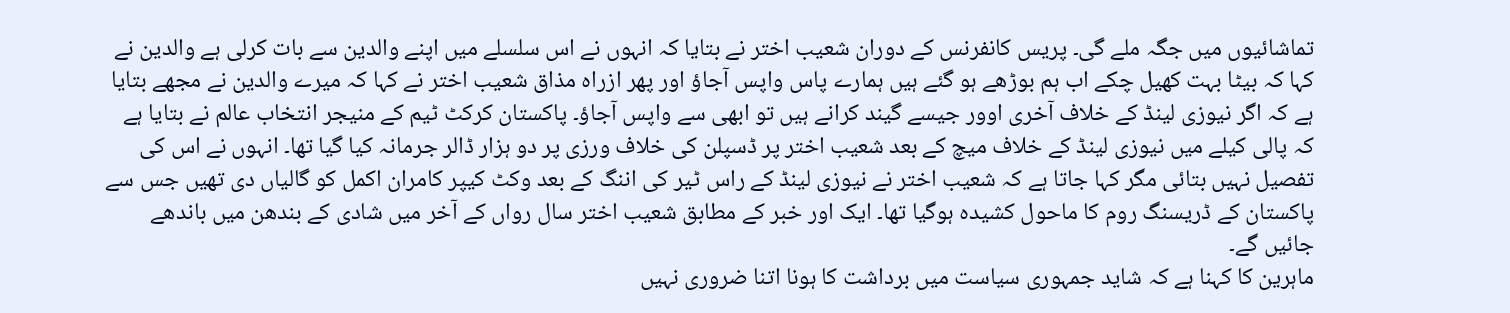تماشائیوں میں جگہ ملے گی۔ پریس کانفرنس کے دوران شعیب اختر نے بتایا کہ انہوں نے اس سلسلے میں اپنے والدین سے بات کرلی ہے والدین نے کہا کہ بیٹا بہت کھیل چکے اب ہم بوڑھے ہو گئے ہیں ہمارے پاس واپس آجاؤ اور پھر ازراہ مذاق شعیب اختر نے کہا کہ میرے والدین نے مجھے بتایا ہے کہ اگر نیوزی لینڈ کے خلاف آخری اوور جیسے گیند کرانے ہیں تو ابھی سے واپس آجاؤ۔ پاکستان کرکٹ ٹیم کے منیجر انتخاب عالم نے بتایا ہے کہ پالی کیلے میں نیوزی لینڈ کے خلاف میچ کے بعد شعیب اختر پر ڈسپلن کی خلاف ورزی پر دو ہزار ڈالر جرمانہ کیا گیا تھا۔ انہوں نے اس کی تفصیل نہیں بتائی مگر کہا جاتا ہے کہ شعیب اختر نے نیوزی لینڈ کے راس ٹیر کی اننگ کے بعد وکٹ کیپر کامران اکمل کو گالیاں دی تھیں جس سے پاکستان کے ڈریسنگ روم کا ماحول کشیدہ ہوگیا تھا۔ ایک اور خبر کے مطابق شعیب اختر سال رواں کے آخر میں شادی کے بندھن میں باندھے جائیں گے۔
ماہرین کا کہنا ہے کہ شاید جمہوری سیاست میں برداشت کا ہونا اتنا ضروری نہیں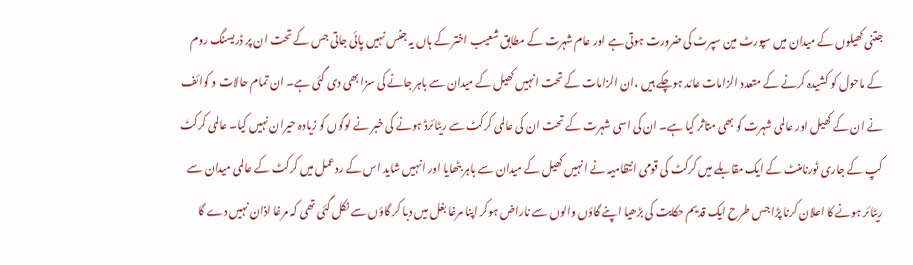جتنی کھیلوں کے میدان میں سپورٹ مین سپرٹ کی ضرورت ہوتی ہے اور عام شہرت کے مطابق شعیب اختر کے ہاں یہ جنس نہیں پائی جاتی جس کے تحت ان پر ڈریسنگ روم کے ماحول کو کشیدہ کرنے کے متعدد الزامات عائد ہوچکے ہیں ،ان الزامات کے تحت انہیں کھیل کے میدان سے باہر جانے کی سزا بھی دی گئی ہے۔ ان تمام حالات و کوائف نے ان کے کھیل اور عالمی شہرت کو بھی متاثر کیا ہے۔ ان کی اسی شہرت کے تحت ان کی عالمی کرکٹ سے ریٹائرڈ ہونے کی خبر نے لوگوں کو زیادہ حیران نہیں کیا۔ عالمی کرکٹ کپ کے جاری ٹورنامنٹ کے ایک مقابلے میں کرکٹ کی قومی انتظامیہ نے انہیں کھیل کے میدان سے باہر بٹھایا اور انہیں شاید اس کے ردعمل میں کرکٹ کے عالمی میدان سے ریٹائر ہونے کا اعلان کرنا پڑا جس طرح ایک قدیم حکایت کی بڑھیا اپنے گاؤں والوں سے ناراض ہوکر اپنا مرغا بغل میں دبا کر گاؤں سے نکل گئی تھی کہ مرغا اذان نہیں دے گا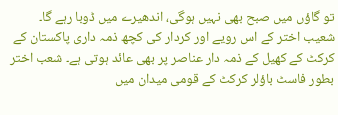تو گاؤں میں صبح بھی نہیں ہوگی، اندھیرے میں ڈوبا رہے گا۔
شعیب اختر کے اس رویے اور کردار کی کچھ ذمہ داری پاکستان کے کرکٹ کے کھیل کے ذمہ دار عناصر پر بھی عائد ہوتی ہے۔ شعب اختر بطور فاسٹ باؤلر کرکٹ کے قومی میدان میں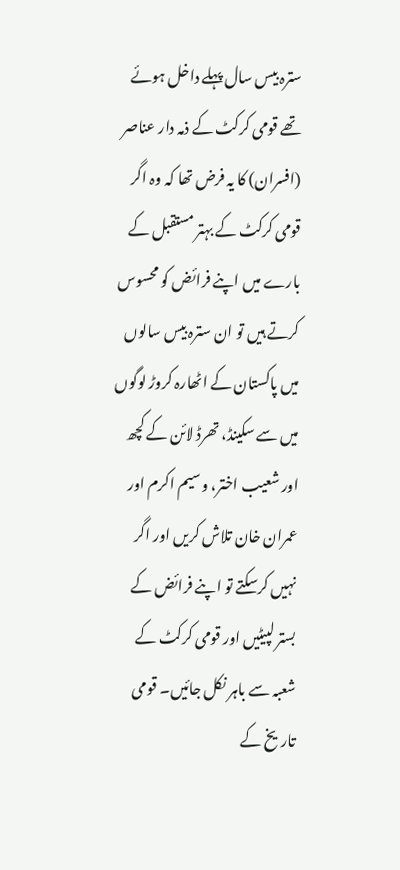سترہ بیس سال پہلے داخل ہوئے تھے قومی کرکٹ کے ذمہ دار عناصر (افسران) کا یہ فرض تھا کہ وہ اگر قومی کرکٹ کے بہتر مستقبل کے بارے میں اپنے فرائض کو محسوس کرتے ہیں تو ان سترہ بیس سالوں میں پاکستان کے اٹھارہ کروڑ لوگوں میں سے سکینڈ، تھرڈ لائن کے کچھ اور شعیب اختر، وسیم اکرم اور عمران خان تلاش کریں اور اگر نہیں کرسکتے تو اپنے فرائض کے بستر لپیٹیں اور قومی کرکٹ کے شعبہ سے باہر نکل جائیں۔ قومی تاریخ کے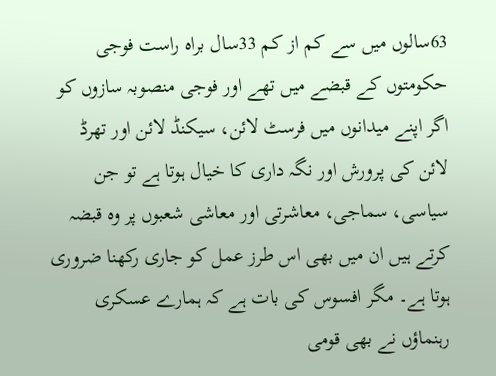63سالوں میں سے کم از کم 33سال براہ راست فوجی حکومتوں کے قبضے میں تھے اور فوجی منصوبہ سازوں کو اگر اپنے میدانوں میں فرسٹ لائن، سیکنڈ لائن اور تھرڈ لائن کی پرورش اور نگہ داری کا خیال ہوتا ہے تو جن سیاسی، سماجی، معاشرتی اور معاشی شعبوں پر وہ قبضہ کرتے ہیں ان میں بھی اس طرز عمل کو جاری رکھنا ضروری ہوتا ہے۔ مگر افسوس کی بات ہے کہ ہمارے عسکری رہنماؤں نے بھی قومی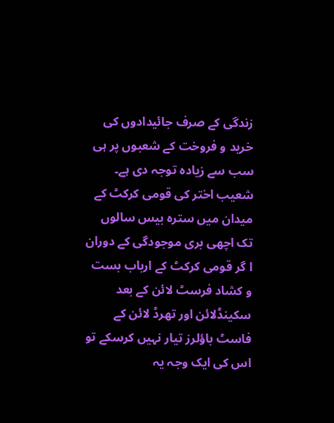زندگی کے صرف جائیدادوں کی خرید و فروخت کے شعبوں پر ہی سب سے زیادہ توجہ دی ہے۔
شعیب اختر کی قومی کرکٹ کے میدان میں سترہ بیس سالوں تک اچھی بری موجودگی کے دوران ا گر قومی کرکٹ کے ارباب بست و کشاد فرسٹ لائن کے بعد سکینڈلائن اور تھرڈ لائن کے فاسٹ باؤلرز تیار نہیں کرسکے تو اس کی ایک وجہ یہ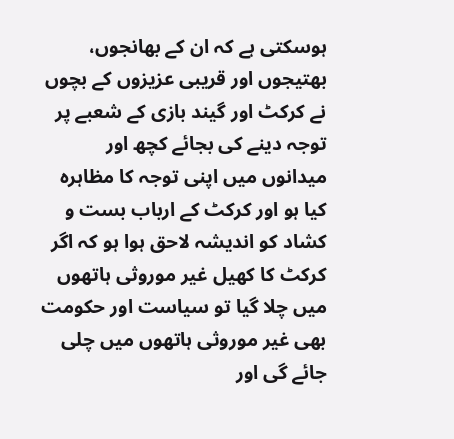ہوسکتی ہے کہ ان کے بھانجوں، بھتیجوں اور قریبی عزیزوں کے بچوں نے کرکٹ اور گیند بازی کے شعبے پر توجہ دینے کی بجائے کچھ اور میدانوں میں اپنی توجہ کا مظاہرہ کیا ہو اور کرکٹ کے ارباب بست و کشاد کو اندیشہ لاحق ہوا ہو کہ اگر کرکٹ کا کھیل غیر موروثی ہاتھوں میں چلا گیا تو سیاست اور حکومت بھی غیر موروثی ہاتھوں میں چلی جائے گی اور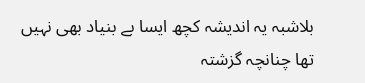بلاشبہ یہ اندیشہ کچھ ایسا بے بنیاد بھی نہیں تھا چنانچہ گزشتہ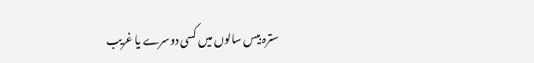سترہ بیس سالوں میں کسی دوسرے یا غریب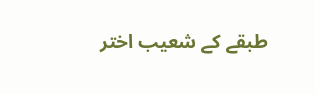طبقے کے شعیب اختر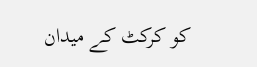کو کرکٹ کے میدان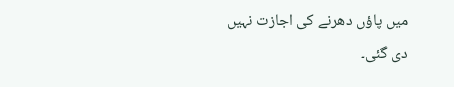میں پاؤں دھرنے کی اجازت نہیں دی گئی۔